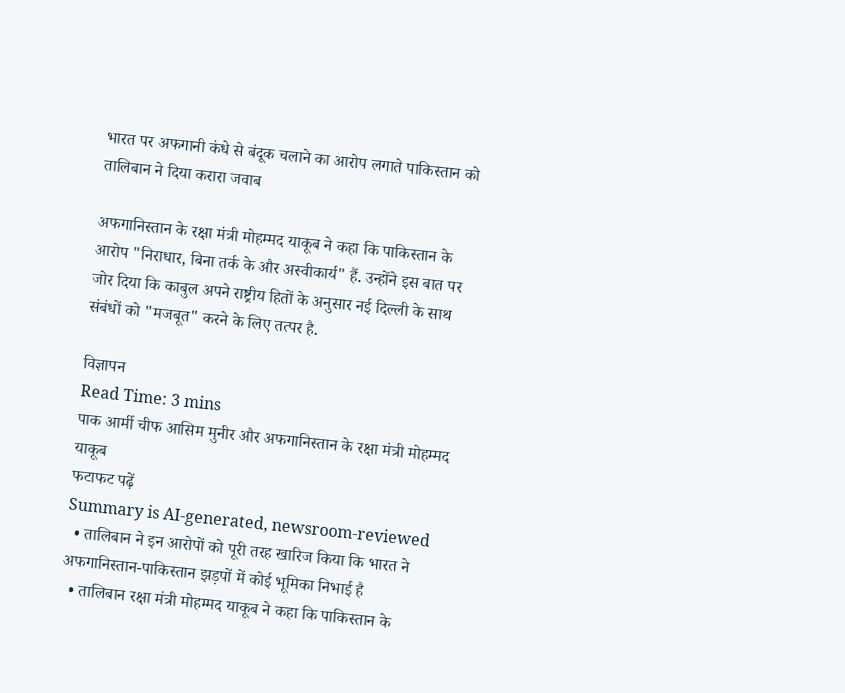भारत पर अफगानी कंधे से बंदूक चलाने का आरोप लगाते पाकिस्तान को तालिबान ने दिया करारा जवाब

अफगानिस्तान के रक्षा मंत्री मोहम्मद याकूब ने कहा कि पाकिस्तान के आरोप "निराधार, बिना तर्क के और अस्वीकार्य" हैं. उन्होंने इस बात पर जोर दिया कि काबुल अपने राष्ट्रीय हितों के अनुसार नई दिल्ली के साथ संबंधों को "मजबूत" करने के लिए तत्पर है.

विज्ञापन
Read Time: 3 mins
पाक आर्मी चीफ आसिम मुनीर और अफगानिस्तान के रक्षा मंत्री मोहम्मद याकूब
फटाफट पढ़ें
Summary is AI-generated, newsroom-reviewed
  • तालिबान ने इन आरोपों को पूरी तरह खारिज किया कि भारत ने अफगानिस्तान-पाकिस्तान झड़पों में कोई भूमिका निभाई है
  • तालिबान रक्षा मंत्री मोहम्मद याकूब ने कहा कि पाकिस्तान के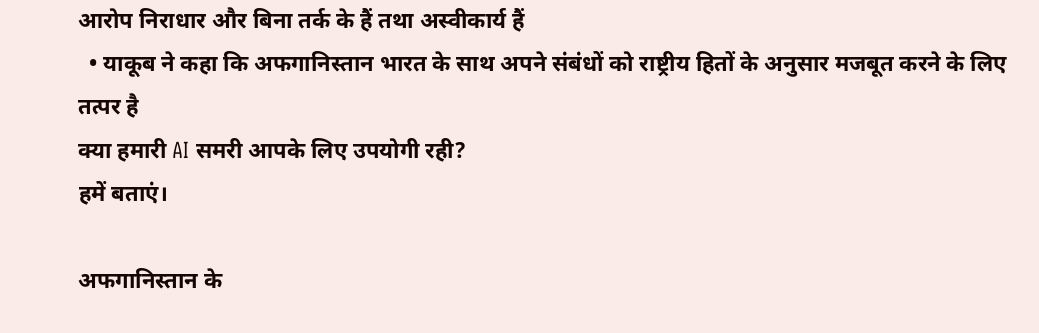आरोप निराधार और बिना तर्क के हैं तथा अस्वीकार्य हैं
  • याकूब ने कहा कि अफगानिस्तान भारत के साथ अपने संबंधों को राष्ट्रीय हितों के अनुसार मजबूत करने के लिए तत्पर है
क्या हमारी AI समरी आपके लिए उपयोगी रही?
हमें बताएं।

अफगानिस्तान के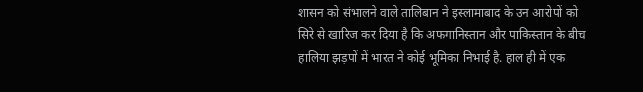शासन को संभालने वाले तालिबान ने इस्लामाबाद के उन आरोपों को सिरे से खारिज कर दिया है कि अफगानिस्तान और पाकिस्तान के बीच हालिया झड़पों में भारत ने कोई भूमिका निभाई है. हाल ही में एक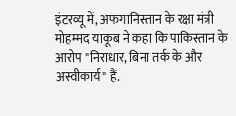इंटरव्यू में, अफगानिस्तान के रक्षा मंत्री मोहम्मद याकूब ने कहा कि पाकिस्तान के आरोप "निराधार, बिना तर्क के और अस्वीकार्य" हैं.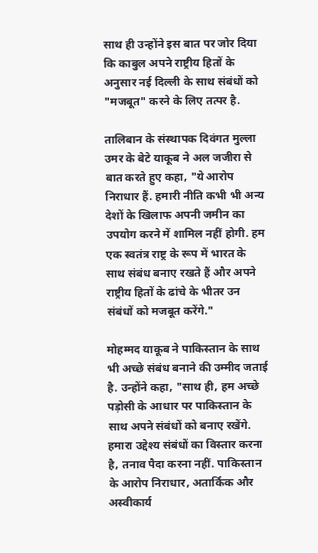साथ ही उन्होंने इस बात पर जोर दिया कि काबुल अपने राष्ट्रीय हितों के अनुसार नई दिल्ली के साथ संबंधों को "मजबूत" करने के लिए तत्पर है.

तालिबान के संस्थापक दिवंगत मुल्ला उमर के बेटे याकूब ने अल जजीरा से बात करते हुए कहा, "ये आरोप निराधार हैं. हमारी नीति कभी भी अन्य देशों के खिलाफ अपनी जमीन का उपयोग करने में शामिल नहीं होगी. हम एक स्वतंत्र राष्ट्र के रूप में भारत के साथ संबंध बनाए रखते हैं और अपने राष्ट्रीय हितों के ढांचे के भीतर उन संबंधों को मजबूत करेंगे."

मोहम्मद याकूब ने पाकिस्तान के साथ भी अच्छे संबंध बनाने की उम्मीद जताई है. उन्होंने कहा, "साथ ही, हम अच्छे पड़ोसी के आधार पर पाकिस्तान के साथ अपने संबंधों को बनाए रखेंगे. हमारा उद्देश्य संबंधों का विस्तार करना है, तनाव पैदा करना नहीं. पाकिस्तान के आरोप निराधार, अतार्किक और अस्वीकार्य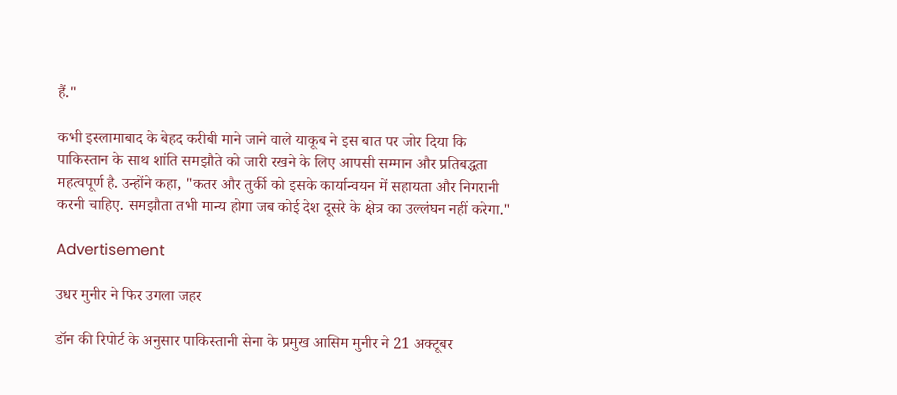हैं."

कभी इस्लामाबाद के बेहद करीबी माने जाने वाले याकूब ने इस बात पर जोर दिया कि पाकिस्तान के साथ शांति समझौते को जारी रखने के लिए आपसी सम्मान और प्रतिबद्धता महत्वपूर्ण है. उन्होंने कहा, "कतर और तुर्की को इसके कार्यान्वयन में सहायता और निगरानी करनी चाहिए. समझौता तभी मान्य होगा जब कोई देश दूसरे के क्षेत्र का उल्लंघन नहीं करेगा."

Advertisement

उधर मुनीर ने फिर उगला जहर

डॉन की रिपोर्ट के अनुसार पाकिस्तानी सेना के प्रमुख आसिम मुनीर ने 21 अक्टूबर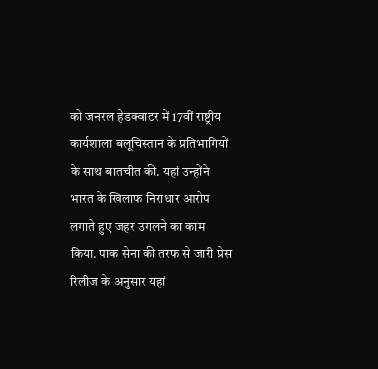को जनरल हेडक्वाटर में 17वीं राष्ट्रीय कार्यशाला बलूचिस्तान के प्रतिभागियों के साथ बातचीत की. यहां उन्होंने भारत के खिलाफ निराधार आरोप लगाते हुए जहर उगलने का काम किया. पाक सेना की तरफ से जारी प्रेस रिलीज के अनुसार यहां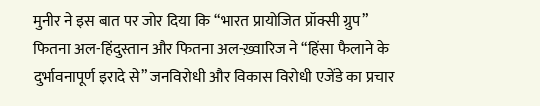मुनीर ने इस बात पर जोर दिया कि “भारत प्रायोजित प्रॉक्सी ग्रुप” फितना अल-हिंदुस्तान और फितना अल-ख़्वारिज ने “हिंसा फैलाने के दुर्भावनापूर्ण इरादे से” जनविरोधी और विकास विरोधी एजेंडे का प्रचार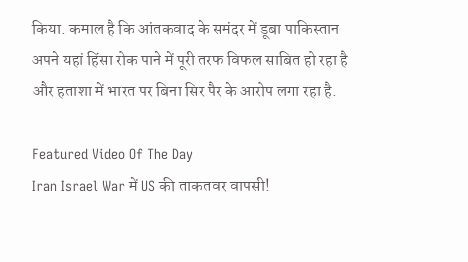किया. कमाल है कि आंतकवाद के समंदर में डूबा पाकिस्तान अपने यहां हिंसा रोक पाने में पूरी तरफ विफल साबित हो रहा है और हताशा में भारत पर बिना सिर पैर के आरोप लगा रहा है.

Featured Video Of The Day
Iran Israel War में US की ताकतवर वापसी!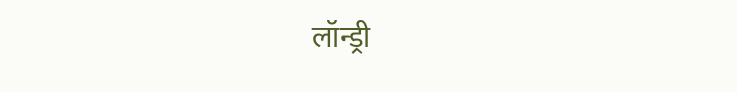लॉन्ड्री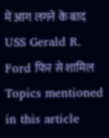में आग लगने के बाद USS Gerald R. Ford फिर से शामिल
Topics mentioned in this article